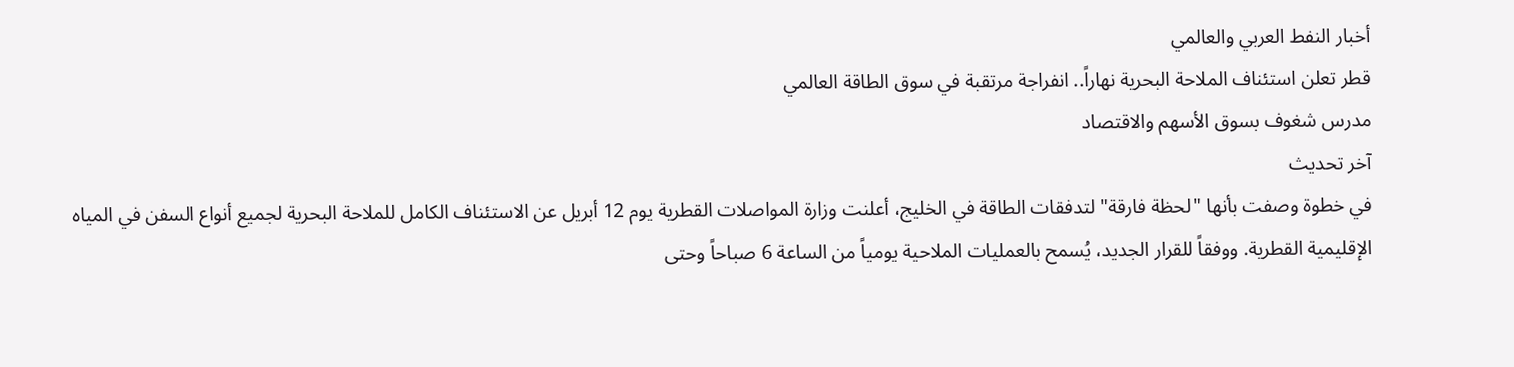أخبار النفط العربي والعالمي
قطر تعلن استئناف الملاحة البحرية نهاراً.. انفراجة مرتقبة في سوق الطاقة العالمي
مدرس شغوف بسوق الأسهم والاقتصاد
آخر تحديث
في خطوة وصفت بأنها "لحظة فارقة" لتدفقات الطاقة في الخليج، أعلنت وزارة المواصلات القطرية يوم 12 أبريل عن الاستئناف الكامل للملاحة البحرية لجميع أنواع السفن في المياه الإقليمية القطرية. ووفقاً للقرار الجديد، يُسمح بالعمليات الملاحية يومياً من الساعة 6 صباحاً وحتى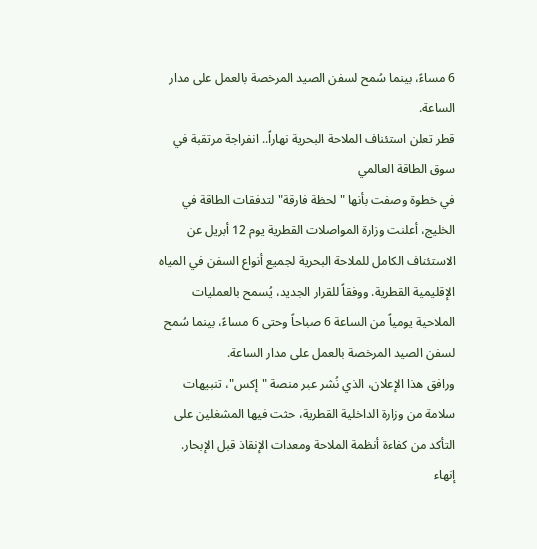6 مساءً، بينما سُمح لسفن الصيد المرخصة بالعمل على مدار الساعة.
قطر تعلن استئناف الملاحة البحرية نهاراً.. انفراجة مرتقبة في سوق الطاقة العالمي
في خطوة وصفت بأنها "لحظة فارقة" لتدفقات الطاقة في الخليج، أعلنت وزارة المواصلات القطرية يوم 12 أبريل عن الاستئناف الكامل للملاحة البحرية لجميع أنواع السفن في المياه الإقليمية القطرية. ووفقاً للقرار الجديد، يُسمح بالعمليات الملاحية يومياً من الساعة 6 صباحاً وحتى 6 مساءً، بينما سُمح لسفن الصيد المرخصة بالعمل على مدار الساعة.
ورافق هذا الإعلان، الذي نُشر عبر منصة "إكس"، تنبيهات سلامة من وزارة الداخلية القطرية، حثت فيها المشغلين على التأكد من كفاءة أنظمة الملاحة ومعدات الإنقاذ قبل الإبحار.
إنهاء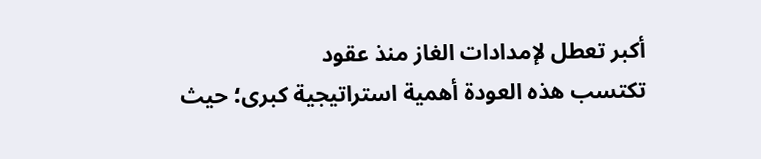أكبر تعطل لإمدادات الغاز منذ عقود
تكتسب هذه العودة أهمية استراتيجية كبرى؛ حيث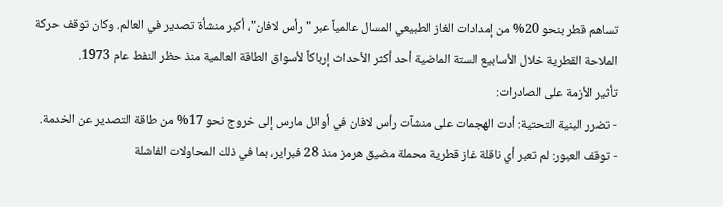تساهم قطر بنحو 20% من إمدادات الغاز الطبيعي المسال عالمياً عبر "رأس لافان"، أكبر منشأة تصدير في العالم. وكان توقف حركة الملاحة القطرية خلال الأسابيع الستة الماضية أحد أكثر الأحداث إرباكاً لأسواق الطاقة العالمية منذ حظر النفط عام 1973.
تأثير الأزمة على الصادرات:
- تضرر البنية التحتية: أدت الهجمات على منشآت رأس لافان في أوائل مارس إلى خروج نحو 17% من طاقة التصدير عن الخدمة.
- توقف العبور: لم تعبر أي ناقلة غاز قطرية محملة مضيق هرمز منذ 28 فبراير، بما في ذلك المحاولات الفاشلة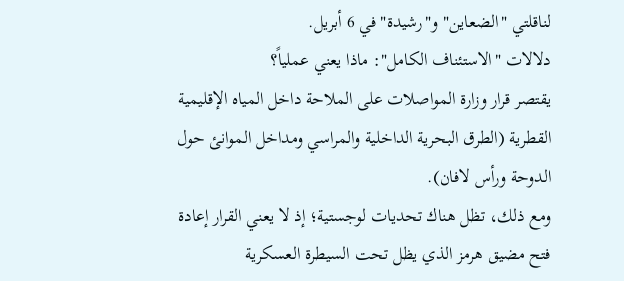لناقلتي "الضعاين" و"رشيدة" في 6 أبريل.
دلالات "الاستئناف الكامل": ماذا يعني عملياً؟
يقتصر قرار وزارة المواصلات على الملاحة داخل المياه الإقليمية القطرية (الطرق البحرية الداخلية والمراسي ومداخل الموانئ حول الدوحة ورأس لافان).
ومع ذلك، تظل هناك تحديات لوجستية؛ إذ لا يعني القرار إعادة فتح مضيق هرمز الذي يظل تحت السيطرة العسكرية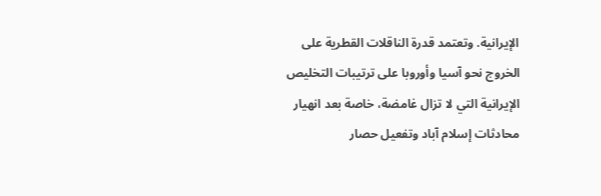الإيرانية. وتعتمد قدرة الناقلات القطرية على الخروج نحو آسيا وأوروبا على ترتيبات التخليص الإيرانية التي لا تزال غامضة، خاصة بعد انهيار محادثات إسلام آباد وتفعيل حصار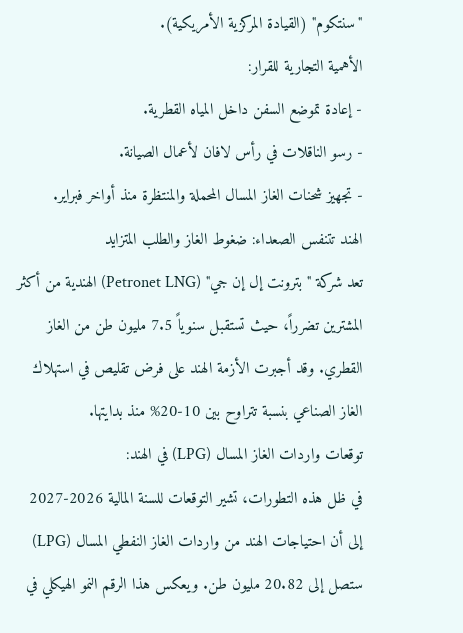"سنتكوم" (القيادة المركزية الأمريكية).
الأهمية التجارية للقرار:
- إعادة تموضع السفن داخل المياه القطرية.
- رسو الناقلات في رأس لافان لأعمال الصيانة.
- تجهيز شحنات الغاز المسال المحملة والمنتظرة منذ أواخر فبراير.
الهند تتنفس الصعداء: ضغوط الغاز والطلب المتزايد
تعد شركة "بترونت إل إن جي" (Petronet LNG) الهندية من أكثر المشترين تضرراً، حيث تستقبل سنوياً 7.5 مليون طن من الغاز القطري. وقد أجبرت الأزمة الهند على فرض تقليص في استهلاك الغاز الصناعي بنسبة تتراوح بين 10-20% منذ بدايتها.
توقعات واردات الغاز المسال (LPG) في الهند:
في ظل هذه التطورات، تشير التوقعات للسنة المالية 2026-2027 إلى أن احتياجات الهند من واردات الغاز النفطي المسال (LPG) ستصل إلى 20.82 مليون طن. ويعكس هذا الرقم النمو الهيكلي في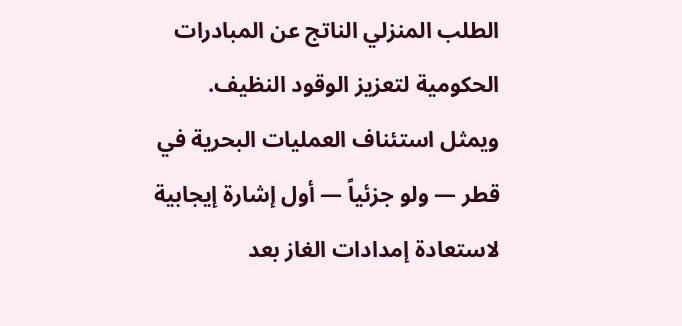الطلب المنزلي الناتج عن المبادرات الحكومية لتعزيز الوقود النظيف.
ويمثل استئناف العمليات البحرية في قطر — ولو جزئياً — أول إشارة إيجابية لاستعادة إمدادات الغاز بعد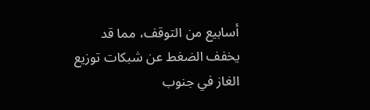أسابيع من التوقف، مما قد يخفف الضغط عن شبكات توزيع الغاز في جنوب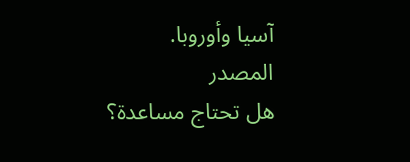آسيا وأوروبا.
المصدر
هل تحتاج مساعدة؟